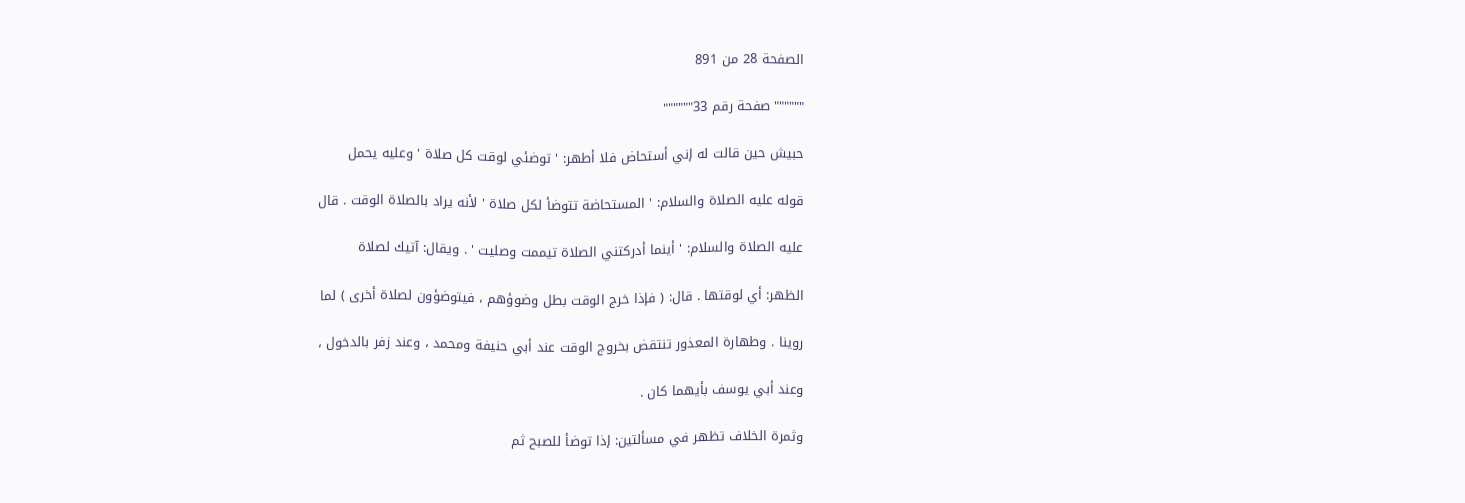الصفحة 28 من 891

""""""صفحة رقم 33""""""

حبيش حين قالت له إني أستحاض فلا أطهر: ' توضئي لوقت كل صلاة ' وعليه يحمل

قوله عليه الصلاة والسلام: ' المستحاضة تتوضأ لكل صلاة ' لأنه يراد بالصلاة الوقت . قال

عليه الصلاة والسلام: ' أينما أدركتني الصلاة تيممت وصليت ' . ويقال: آتيك لصلاة

الظهر: أي لوقتها . قال: ( فإذا خرج الوقت بطل وضوؤهم ، فيتوضؤون لصلاة أخرى ) لما

روينا . وطهارة المعذور تنتقض بخروج الوقت عند أبي حنيفة ومحمد ، وعند زفر بالدخول ،

وعند أبي يوسف بأيهما كان .

وثمرة الخلاف تظهر في مسألتين: إذا توضأ للصبح ثم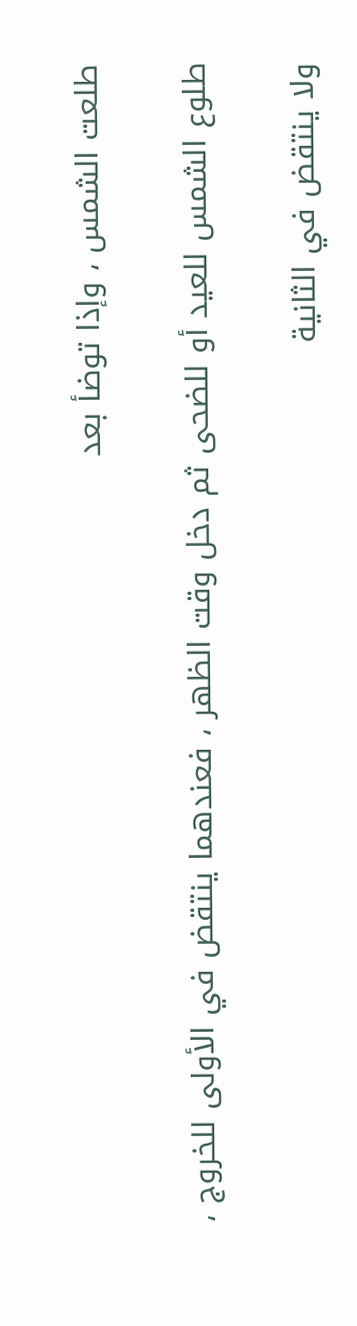طلعت الشمس ، وإذا توضأ بعد

طلوع الشمس للعيد أو للضحى ثم دخل وقت الظهر ، فعندهما ينتقض في الأولى للخروج ،

ولا ينتقض في الثانية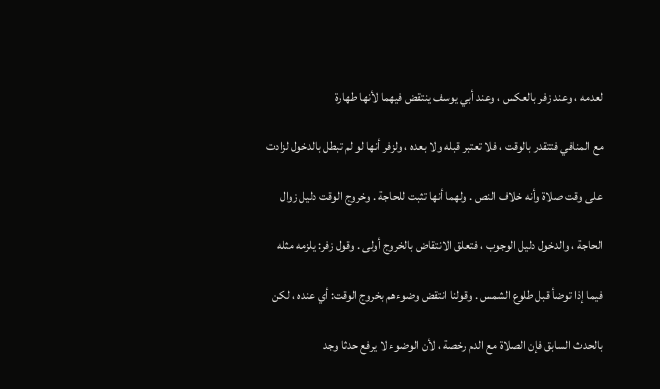لعدمه ، وعند زفر بالعكس ، وعند أبي يوسف ينتقض فيهما لأنها طهارة

مع المنافي فتتقدر بالوقت ، فلا تعتبر قبله ولا بعده ، ولزفر أنها لو لم تبطل بالدخول لزادت

على وقت صلاة وأنه خلاف النص . ولهما أنها تثبت للحاجة . وخروج الوقت دليل زوال

الحاجة ، والدخول دليل الوجوب ، فتعلق الانتقاض بالخروج أولى . وقول زفر: يلزمه مثله

فيما إذا توضأ قبل طلوع الشمس . وقولنا انتقض وضوءهم بخروج الوقت: أي عنده ، لكن

بالحدث السابق فإن الصلاة مع الدم رخصة ، لأن الوضوء لا يرفع حدثا وجد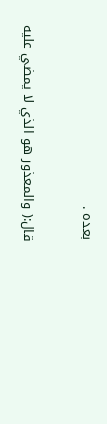بعده .

قال:( والمعذور هو الذي لا يمضي عليه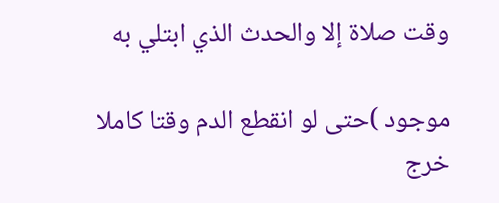وقت صلاة إلا والحدث الذي ابتلي به

موجود )حتى لو انقطع الدم وقتا كاملا خرج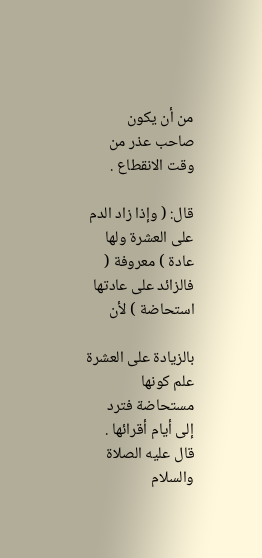من أن يكون صاحب عذر من وقت الانقطاع .

قال: ( وإذا زاد الدم على العشرة ولها عادة ) معروفة ( فالزائد على عادتها استحاضة ) لأن

بالزيادة على العشرة علم كونها مستحاضة فترد إلى أيام أقرائها . قال عليه الصلاة والسلام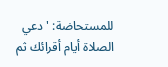للمستحاضة: ' دعي الصلاة أيام أقرائك ثم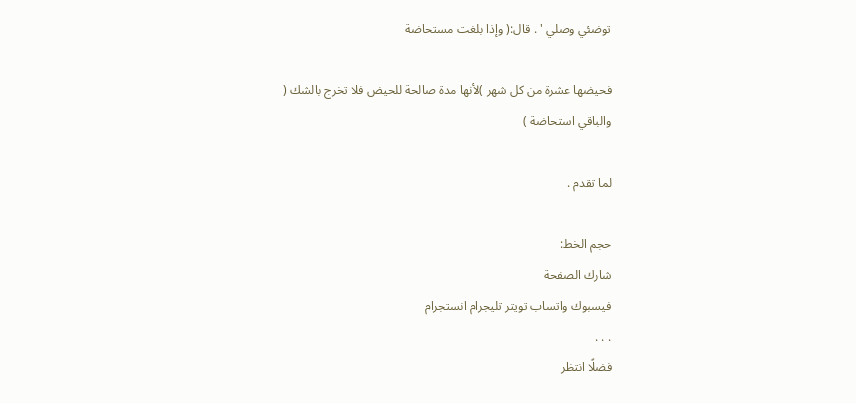توضئي وصلي ' . قال:( وإذا بلغت مستحاضة

فحيضها عشرة من كل شهر )لأنها مدة صالحة للحيض فلا تخرج بالشك ( والباقي استحاضة )

لما تقدم .

حجم الخط:
شارك الصفحة
فيسبوك واتساب تويتر تليجرام انستجرام
. . .
فضلًا انتظر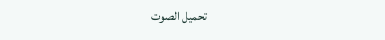تحميل الصوت